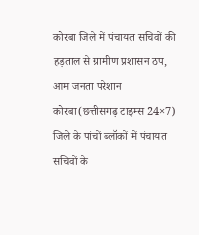कोरबा जिले में पंचायत सचिवों की हड़ताल से ग्रामीण प्रशासन ठप, आम जनता परेशान
कोरबा(छत्तीसगढ़ टाइम्स 24×7) जिले के पांचों ब्लॉकों में पंचायत सचिवों के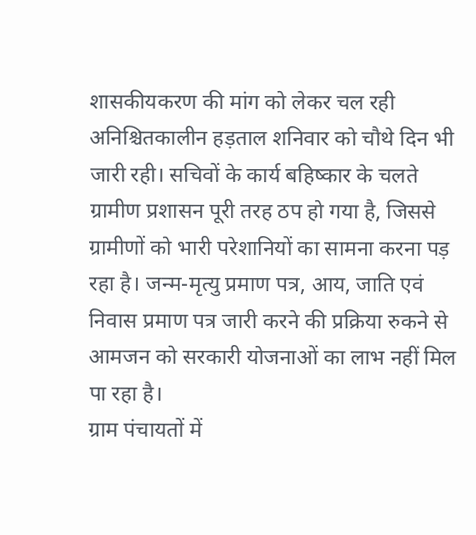शासकीयकरण की मांग को लेकर चल रही अनिश्चितकालीन हड़ताल शनिवार को चौथे दिन भी जारी रही। सचिवों के कार्य बहिष्कार के चलते ग्रामीण प्रशासन पूरी तरह ठप हो गया है, जिससे ग्रामीणों को भारी परेशानियों का सामना करना पड़ रहा है। जन्म-मृत्यु प्रमाण पत्र, आय, जाति एवं निवास प्रमाण पत्र जारी करने की प्रक्रिया रुकने से आमजन को सरकारी योजनाओं का लाभ नहीं मिल पा रहा है।
ग्राम पंचायतों में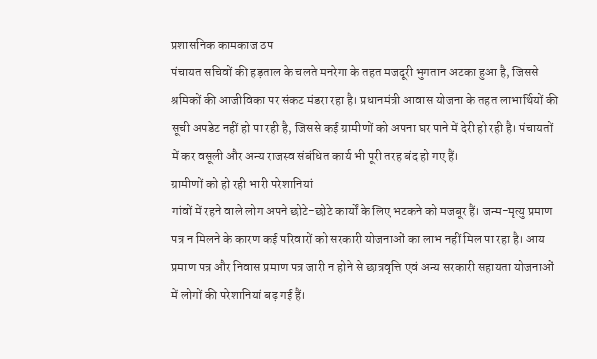प्रशासनिक कामकाज ठप
पंचायत सचिवों की हड़ताल के चलते मनरेगा के तहत मजदूरी भुगतान अटका हुआ है, जिससे श्रमिकों की आजीविका पर संकट मंडरा रहा है। प्रधानमंत्री आवास योजना के तहत लाभार्थियों की सूची अपडेट नहीं हो पा रही है, जिससे कई ग्रामीणों को अपना घर पाने में देरी हो रही है। पंचायतों में कर वसूली और अन्य राजस्व संबंधित कार्य भी पूरी तरह बंद हो गए हैं।
ग्रामीणों को हो रही भारी परेशानियां
गांवों में रहने वाले लोग अपने छोटे-छोटे कार्यों के लिए भटकने को मजबूर हैं। जन्म-मृत्यु प्रमाण पत्र न मिलने के कारण कई परिवारों को सरकारी योजनाओं का लाभ नहीं मिल पा रहा है। आय प्रमाण पत्र और निवास प्रमाण पत्र जारी न होने से छात्रवृत्ति एवं अन्य सरकारी सहायता योजनाओं में लोगों की परेशानियां बढ़ गई हैं।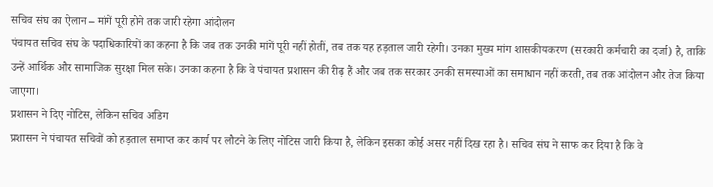सचिव संघ का ऐलान – मांगें पूरी होने तक जारी रहेगा आंदोलन
पंचायत सचिव संघ के पदाधिकारियों का कहना है कि जब तक उनकी मांगें पूरी नहीं होतीं, तब तक यह हड़ताल जारी रहेगी। उनका मुख्य मांग शासकीयकरण (सरकारी कर्मचारी का दर्जा) है, ताकि उन्हें आर्थिक और सामाजिक सुरक्षा मिल सके। उनका कहना है कि वे पंचायत प्रशासन की रीढ़ हैं और जब तक सरकार उनकी समस्याओं का समाधान नहीं करती, तब तक आंदोलन और तेज किया जाएगा।
प्रशासन ने दिए नोटिस, लेकिन सचिव अडिग
प्रशासन ने पंचायत सचिवों को हड़ताल समाप्त कर कार्य पर लौटने के लिए नोटिस जारी किया है, लेकिन इसका कोई असर नहीं दिख रहा है। सचिव संघ ने साफ कर दिया है कि वे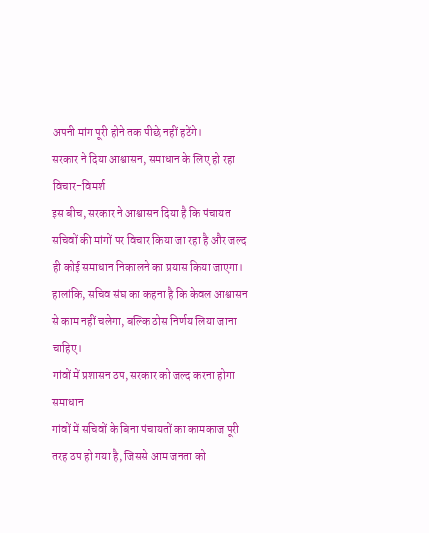अपनी मांग पूरी होने तक पीछे नहीं हटेंगे।
सरकार ने दिया आश्वासन, समाधान के लिए हो रहा विचार-विमर्श
इस बीच, सरकार ने आश्वासन दिया है कि पंचायत सचिवों की मांगों पर विचार किया जा रहा है और जल्द ही कोई समाधान निकालने का प्रयास किया जाएगा। हालांकि, सचिव संघ का कहना है कि केवल आश्वासन से काम नहीं चलेगा, बल्कि ठोस निर्णय लिया जाना चाहिए।
गांवों में प्रशासन ठप, सरकार को जल्द करना होगा समाधान
गांवों में सचिवों के बिना पंचायतों का कामकाज पूरी तरह ठप हो गया है, जिससे आम जनता को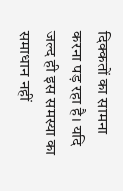दिक्कतों का सामना करना पड़ रहा है। यदि जल्द ही इस समस्या का समाधान नहीं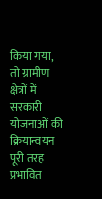किया गया, तो ग्रामीण क्षेत्रों में सरकारी योजनाओं की क्रियान्वयन पूरी तरह प्रभावित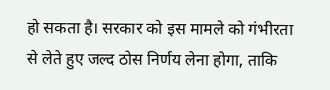हो सकता है। सरकार को इस मामले को गंभीरता से लेते हुए जल्द ठोस निर्णय लेना होगा, ताकि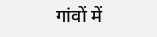गांवों में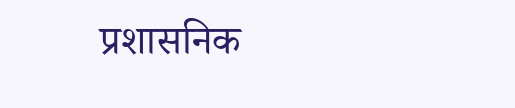प्रशासनिक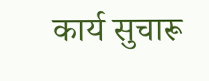कार्य सुचारू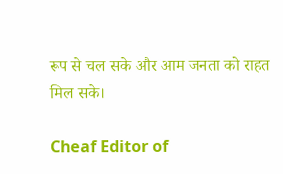रूप से चल सके और आम जनता को राहत मिल सके।

Cheaf Editor of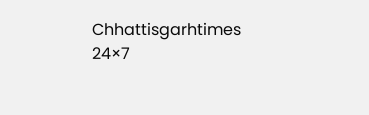Chhattisgarhtimes 24×7